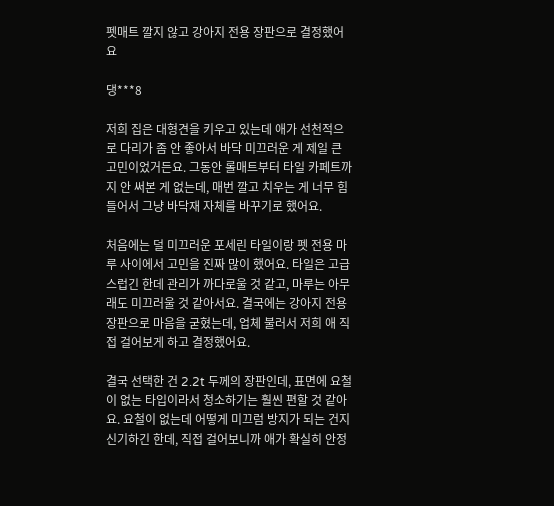펫매트 깔지 않고 강아지 전용 장판으로 결정했어요

댕***8

저희 집은 대형견을 키우고 있는데 애가 선천적으로 다리가 좀 안 좋아서 바닥 미끄러운 게 제일 큰 고민이었거든요. 그동안 롤매트부터 타일 카페트까지 안 써본 게 없는데, 매번 깔고 치우는 게 너무 힘들어서 그냥 바닥재 자체를 바꾸기로 했어요.

처음에는 덜 미끄러운 포세린 타일이랑 펫 전용 마루 사이에서 고민을 진짜 많이 했어요. 타일은 고급스럽긴 한데 관리가 까다로울 것 같고, 마루는 아무래도 미끄러울 것 같아서요. 결국에는 강아지 전용 장판으로 마음을 굳혔는데, 업체 불러서 저희 애 직접 걸어보게 하고 결정했어요.

결국 선택한 건 2.2t 두께의 장판인데, 표면에 요철이 없는 타입이라서 청소하기는 훨씬 편할 것 같아요. 요철이 없는데 어떻게 미끄럼 방지가 되는 건지 신기하긴 한데, 직접 걸어보니까 애가 확실히 안정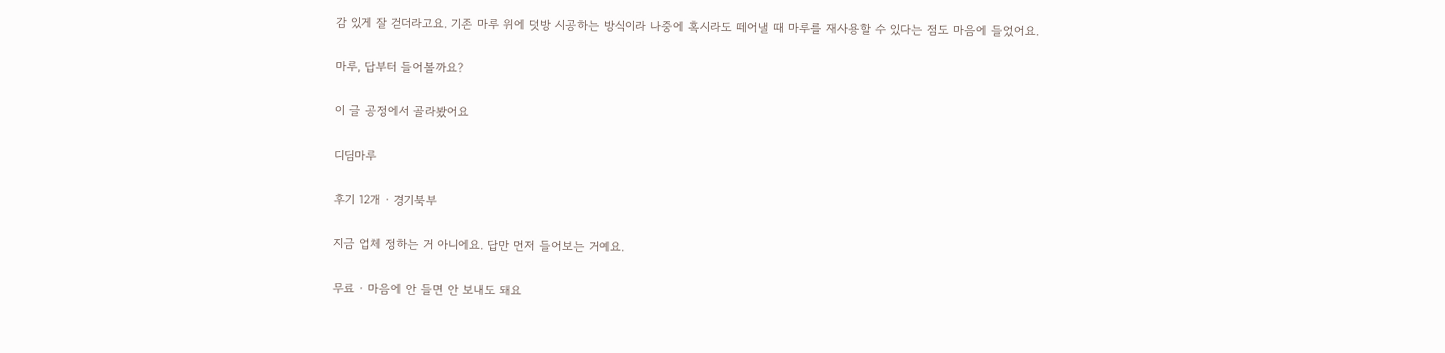감 있게 잘 걷더라고요. 기존 마루 위에 덧방 시공하는 방식이라 나중에 혹시라도 떼어낼 때 마루를 재사용할 수 있다는 점도 마음에 들었어요.

마루, 답부터 들어볼까요?

이 글 공정에서 골라봤어요

디딤마루

후기 12개 · 경기북부

지금 업체 정하는 거 아니에요. 답만 먼저 들어보는 거예요.

무료 · 마음에 안 들면 안 보내도 돼요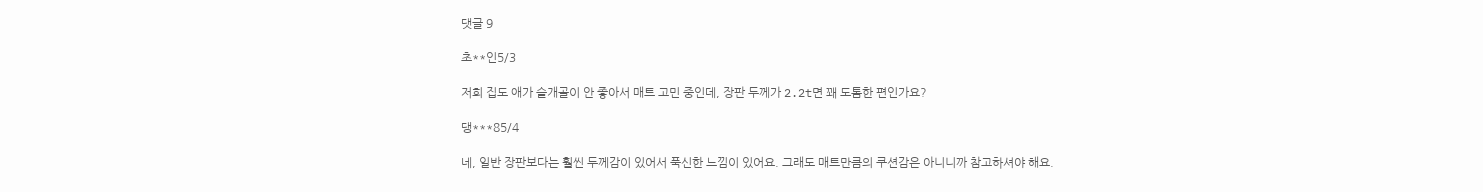댓글 9

초**인5/3

저희 집도 애가 슬개골이 안 좋아서 매트 고민 중인데, 장판 두께가 2.2t면 꽤 도톰한 편인가요?

댕***85/4

네, 일반 장판보다는 훨씬 두께감이 있어서 푹신한 느낌이 있어요. 그래도 매트만큼의 쿠션감은 아니니까 참고하셔야 해요.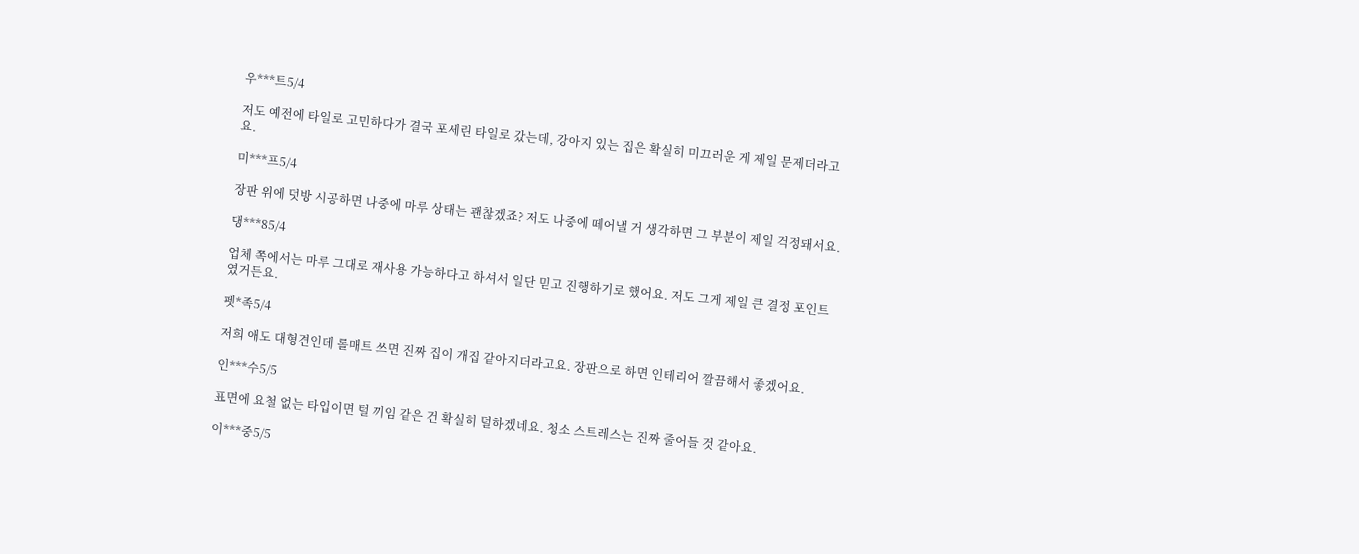우***트5/4

저도 예전에 타일로 고민하다가 결국 포세린 타일로 갔는데, 강아지 있는 집은 확실히 미끄러운 게 제일 문제더라고요.

미***프5/4

장판 위에 덧방 시공하면 나중에 마루 상태는 괜찮겠죠? 저도 나중에 떼어낼 거 생각하면 그 부분이 제일 걱정돼서요.

댕***85/4

업체 쪽에서는 마루 그대로 재사용 가능하다고 하셔서 일단 믿고 진행하기로 했어요. 저도 그게 제일 큰 결정 포인트였거든요.

펫*족5/4

저희 애도 대형견인데 롤매트 쓰면 진짜 집이 개집 같아지더라고요. 장판으로 하면 인테리어 깔끔해서 좋겠어요.

인***수5/5

표면에 요철 없는 타입이면 털 끼임 같은 건 확실히 덜하겠네요. 청소 스트레스는 진짜 줄어들 것 같아요.

이***중5/5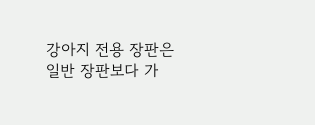강아지 전용 장판은 일반 장판보다 가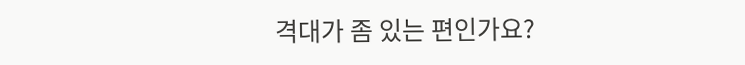격대가 좀 있는 편인가요?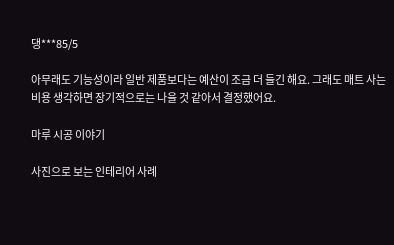댕***85/5

아무래도 기능성이라 일반 제품보다는 예산이 조금 더 들긴 해요. 그래도 매트 사는 비용 생각하면 장기적으로는 나을 것 같아서 결정했어요.

마루 시공 이야기

사진으로 보는 인테리어 사례